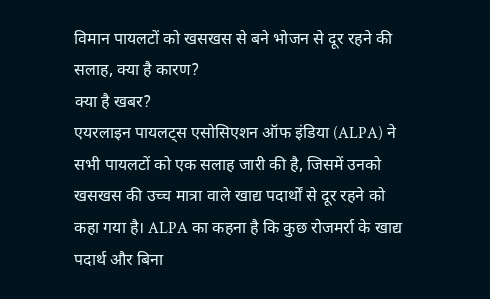विमान पायलटों को खसखस से बने भोजन से दूर रहने की सलाह, क्या है कारण?
क्या है खबर?
एयरलाइन पायलट्स एसोसिएशन ऑफ इंडिया (ALPA) ने सभी पायलटों को एक सलाह जारी की है, जिसमें उनको खसखस की उच्च मात्रा वाले खाद्य पदार्थों से दूर रहने को कहा गया है। ALPA का कहना है कि कुछ रोजमर्रा के खाद्य पदार्थ और बिना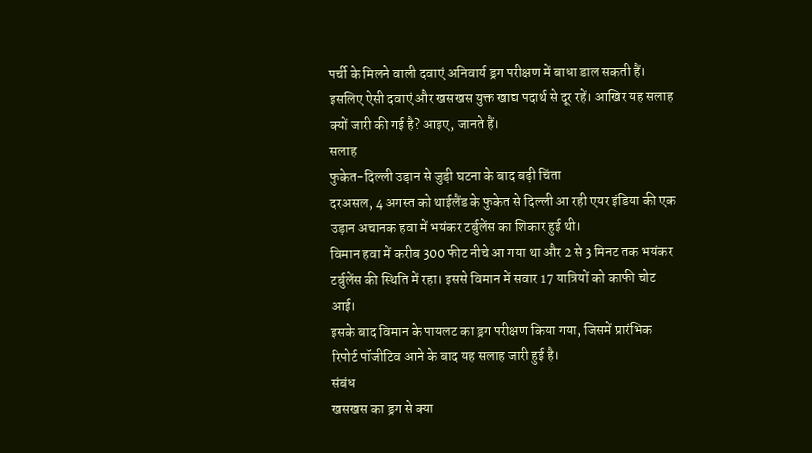पर्ची के मिलने वाली दवाएं अनिवार्य ड्रग परीक्षण में बाधा डाल सकती हैं। इसलिए ऐसी दवाएं और खसखस युक्त खाद्य पदार्थ से दूर रहें। आखिर यह सलाह क्यों जारी की गई है? आइए, जानते हैं।
सलाह
फुकेत-दिल्ली उड़ान से जुड़ी घटना के बाद बढ़ी चिंता
दरअसल, 4 अगस्त को थाईलैंड के फुकेत से दिल्ली आ रही एयर इंडिया की एक उड़ान अचानक हवा में भयंकर टर्बुलेंस का शिकार हुई थी।
विमान हवा में करीब 300 फीट नीचे आ गया था और 2 से 3 मिनट तक भयंकर टर्बुलेंस की स्थिति में रहा। इससे विमान में सवार 17 यात्रियों को काफी चोट आई।
इसके बाद विमान के पायलट का ड्रग परीक्षण किया गया, जिसमें प्रारंभिक रिपोर्ट पॉजीटिव आने के बाद यह सलाह जारी हुई है।
संबंध
खसखस का ड्रग से क्या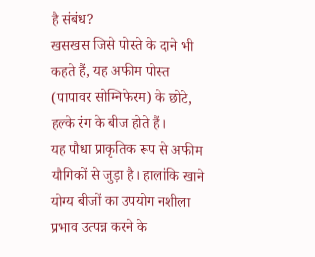है संबंध?
खसखस जिसे पोस्ते के दाने भी कहते हैं, यह अफीम पोस्त (पापावर सोम्निफेरम) के छोटे, हल्के रंग के बीज होते हैं।
यह पौधा प्राकृतिक रूप से अफीम यौगिकों से जुड़ा है। हालांकि खाने योग्य बीजों का उपयोग नशीला प्रभाव उत्पन्न करने के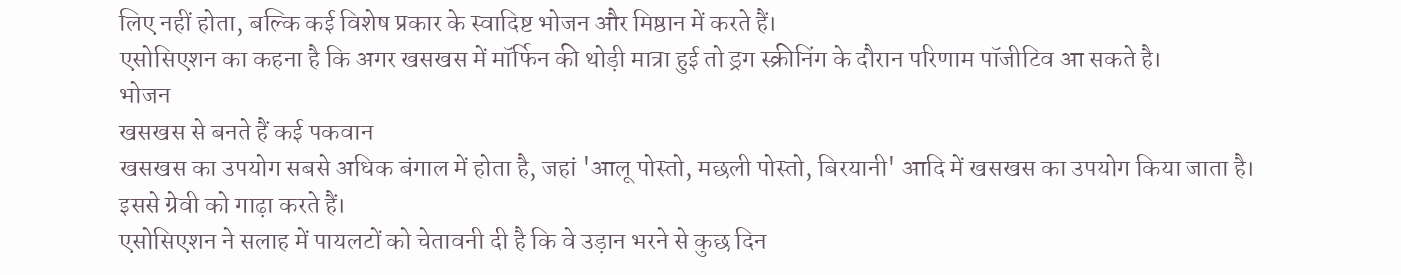लिए नहीं होता, बल्कि कई विशेष प्रकार के स्वादिष्ट भोजन और मिष्ठान में करते हैं।
एसोसिएशन का कहना है कि अगर खसखस में मॉर्फिन की थोड़ी मात्रा हुई तो ड्रग स्क्रीनिंग के दौरान परिणाम पॉजीटिव आ सकते है।
भोजन
खसखस से बनते हैं कई पकवान
खसखस का उपयोग सबसे अधिक बंगाल में होता है, जहां 'आलू पोस्तो, मछली पोस्तो, बिरयानी' आदि में खसखस का उपयोग किया जाता है। इससे ग्रेवी को गाढ़ा करते हैं।
एसोसिएशन ने सलाह में पायलटों को चेतावनी दी है कि वे उड़ान भरने से कुछ दिन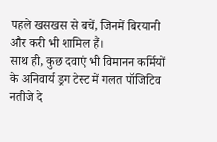पहले खसखस से बचें, जिनमें बिरयानी और करी भी शामिल हैं।
साथ ही, कुछ दवाएं भी विमानन कर्मियों के अनिवार्य ड्रग टेस्ट में गलत पॉजिटिव नतीजे दे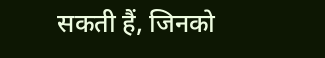सकती हैं, जिनको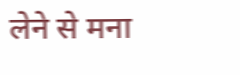लेने से मना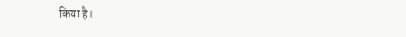किया है।